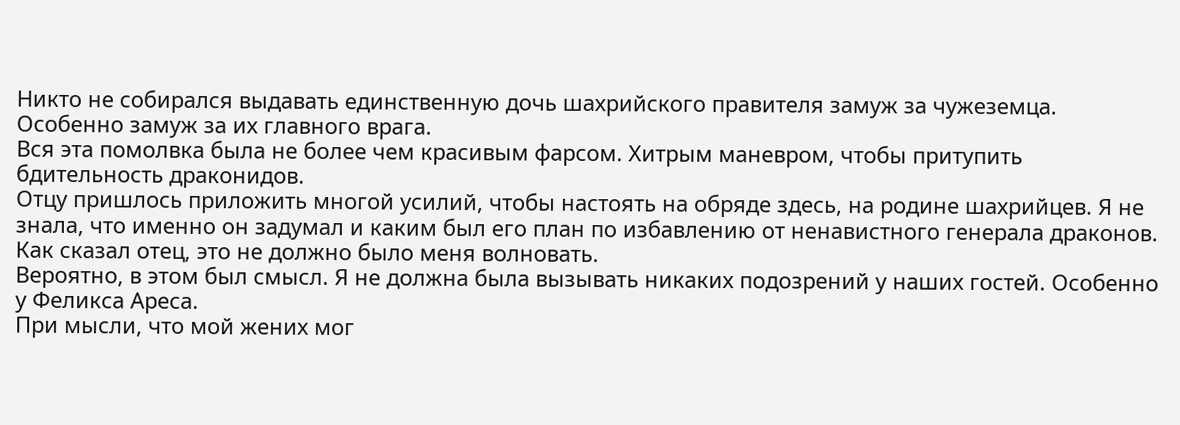Никто не собирался выдавать единственную дочь шахрийского правителя замуж за чужеземца. Особенно замуж за их главного врага.
Вся эта помолвка была не более чем красивым фарсом. Хитрым маневром, чтобы притупить бдительность драконидов.
Отцу пришлось приложить многой усилий, чтобы настоять на обряде здесь, на родине шахрийцев. Я не знала, что именно он задумал и каким был его план по избавлению от ненавистного генерала драконов. Как сказал отец, это не должно было меня волновать.
Вероятно, в этом был смысл. Я не должна была вызывать никаких подозрений у наших гостей. Особенно у Феликса Ареса.
При мысли, что мой жених мог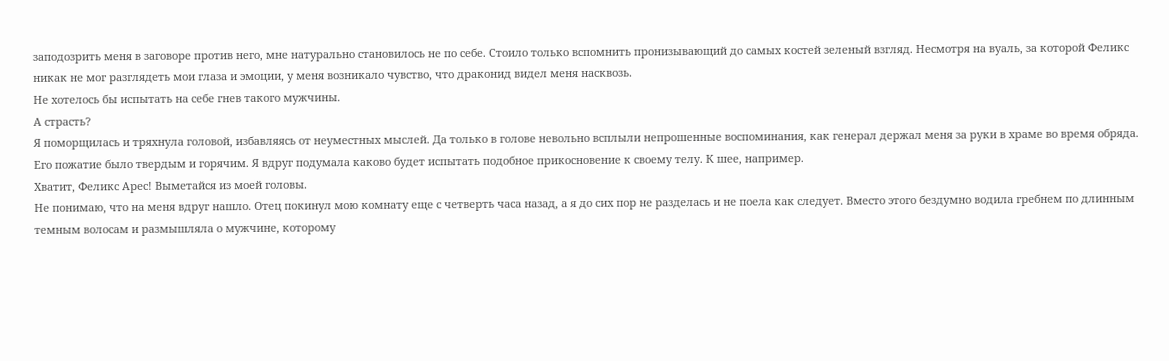заподозрить меня в заговоре против него, мне натурально становилось не по себе. Стоило только вспомнить пронизывающий до самых костей зеленый взгляд. Несмотря на вуаль, за которой Феликс никак не мог разглядеть мои глаза и эмоции, у меня возникало чувство, что драконид видел меня насквозь.
Не хотелось бы испытать на себе гнев такого мужчины.
А страсть?
Я поморщилась и тряхнула головой, избавляясь от неуместных мыслей. Да только в голове невольно всплыли непрошенные воспоминания, как генерал держал меня за руки в храме во время обряда. Его пожатие было твердым и горячим. Я вдруг подумала каково будет испытать подобное прикосновение к своему телу. К шее, например.
Хватит, Феликс Арес! Выметайся из моей головы.
Не понимаю, что на меня вдруг нашло. Отец покинул мою комнату еще с четверть часа назад, а я до сих пор не разделась и не поела как следует. Вместо этого бездумно водила гребнем по длинным темным волосам и размышляла о мужчине, которому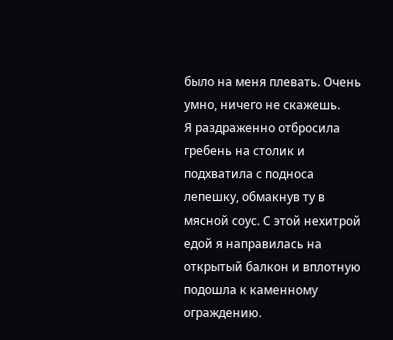было на меня плевать. Очень умно, ничего не скажешь.
Я раздраженно отбросила гребень на столик и подхватила с подноса лепешку, обмакнув ту в мясной соус. С этой нехитрой едой я направилась на открытый балкон и вплотную подошла к каменному ограждению.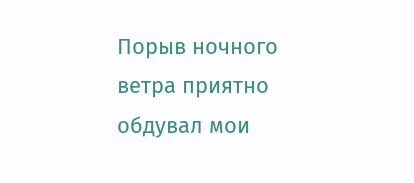Порыв ночного ветра приятно обдувал мои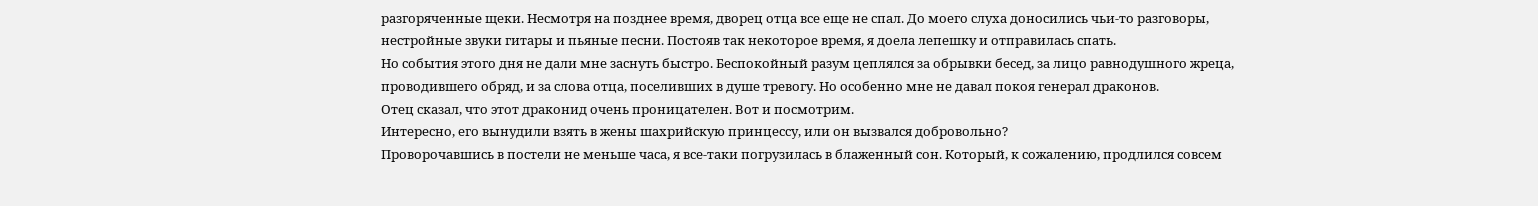разгоряченные щеки. Несмотря на позднее время, дворец отца все еще не спал. До моего слуха доносились чьи-то разговоры, нестройные звуки гитары и пьяные песни. Постояв так некоторое время, я доела лепешку и отправилась спать.
Но события этого дня не дали мне заснуть быстро. Беспокойный разум цеплялся за обрывки бесед, за лицо равнодушного жреца, проводившего обряд, и за слова отца, поселивших в душе тревогу. Но особенно мне не давал покоя генерал драконов.
Отец сказал, что этот драконид очень проницателен. Вот и посмотрим.
Интересно, его вынудили взять в жены шахрийскую принцессу, или он вызвался добровольно?
Проворочавшись в постели не меньше часа, я все-таки погрузилась в блаженный сон. Который, к сожалению, продлился совсем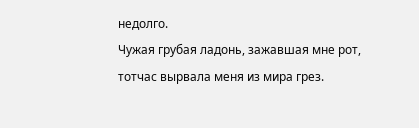недолго.
Чужая грубая ладонь, зажавшая мне рот, тотчас вырвала меня из мира грез.